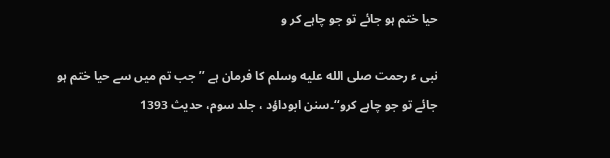حیا ختم ہو جائے تو جو چاہے کر و

نبی ء رحمت صلى الله عليه وسلم کا فرمان ہے ’’ جب تم میں سے حیا ختم ہو جائے تو جو چاہے کرو‘‘۔سنن ابوداؤد ، جلد سوم، حدیث 1393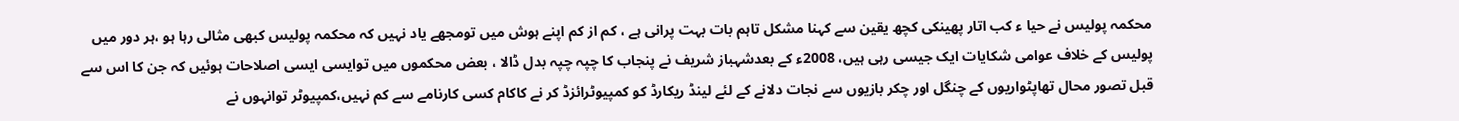محکمہ پولیس نے حیا ء کب اتار پھینکی کچھ یقین سے کہنا مشکل تاہم بات بہت پرانی ہے ، کم از کم اپنے ہوش میں تومجھے یاد نہیں کہ محکمہ پولیس کبھی مثالی رہا ہو ،ہر دور میں پولیس کے خلاف عوامی شکایات ایک جیسی رہی ہیں، 2008ء کے بعدشہباز شریف نے پنجاب کا چپہ چپہ بدل ڈالا ، بعض محکموں میں توایسی ایسی اصلاحات ہوئیں کہ جن کا اس سے قبل تصور محال تھاپٹواریوں کے چنگل اور چکر بازیوں سے نجات دلانے کے لئے لینڈ ریکارڈ کو کمپیوٹرائزڈ کر نے کاکام کسی کارنامے سے کم نہیں،کمپیوٹر توانہوں نے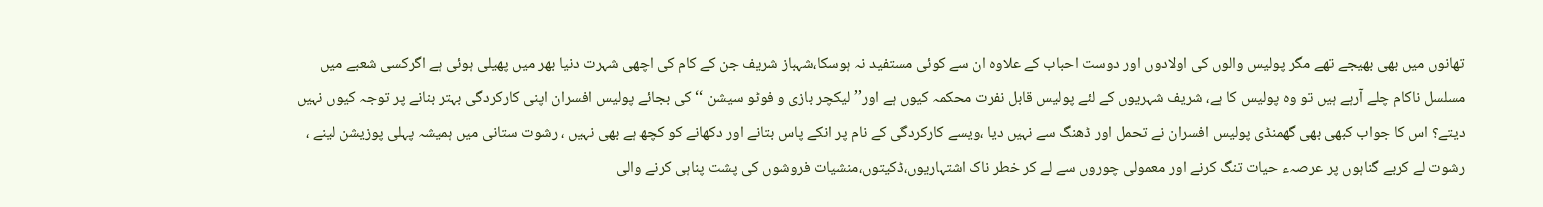تھانوں میں بھی بھیجے تھے مگر پولیس والوں کی اولادوں اور دوست احباب کے علاوہ ان سے کوئی مستفید نہ ہوسکا،شہباز شریف جن کے کام کی اچھی شہرت دنیا بھر میں پھیلی ہوئی ہے اگرکسی شعبے میں مسلسل ناکام چلے آرہے ہیں تو وہ پولیس کا ہے، شریف شہریوں کے لئے پولیس قابل نفرت محکمہ کیوں ہے اور’’ لیکچر بازی و فوٹو سیشن ‘‘کی بجائے پولیس افسران اپنی کارکردگی بہتر بنانے پر توجہ کیوں نہیں دیتے؟ اس کا جواب کبھی بھی گھمنڈی پولیس افسران نے تحمل اور ڈھنگ سے نہیں دیا ،ویسے کارکردگی کے نام پر انکے پاس بتانے اور دکھانے کو کچھ ہے بھی نہیں ، رشوت ستانی میں ہمیشہ پہلی پوزیشن لینے ، رشوت لے کربے گناہوں پر عرصہء حیات تنگ کرنے اور معمولی چوروں سے لے کر خطر ناک اشتہاریوں،ڈکیتوں،منشیات فروشوں کی پشت پناہی کرنے والی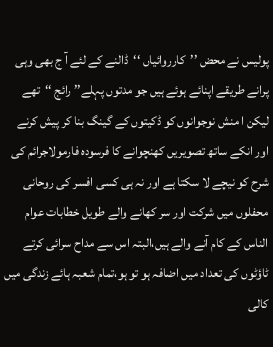پولیس نے محض ’’کارروائیاں ‘‘ڈالنے کے لئے آ ج بھی وہی پرانے طریقے اپنائے ہوئے ہیں جو مدتوں پہلے’’ رائج ‘‘تھے لیکن ا منش نوجوانوں کو ڈکیتوں کے گینگ بنا کر پیش کرنے اور انکے ساتھ تصویریں کھنچوانے کا فرسودہ فارمولاجرائم کی شرح کو نیچے لا سکتا ہے اور نہ ہی کسی افسر کی روحانی محفلوں میں شرکت اور سر کھانے والے طویل خطابات عوام الناس کے کام آنے والے ہیں،البتہ اس سے مداح سرائی کرتے ٹاؤٹوں کی تعداد میں اضافہ ہو تو ہو،تمام شعبہ ہائے زندگی میں کالی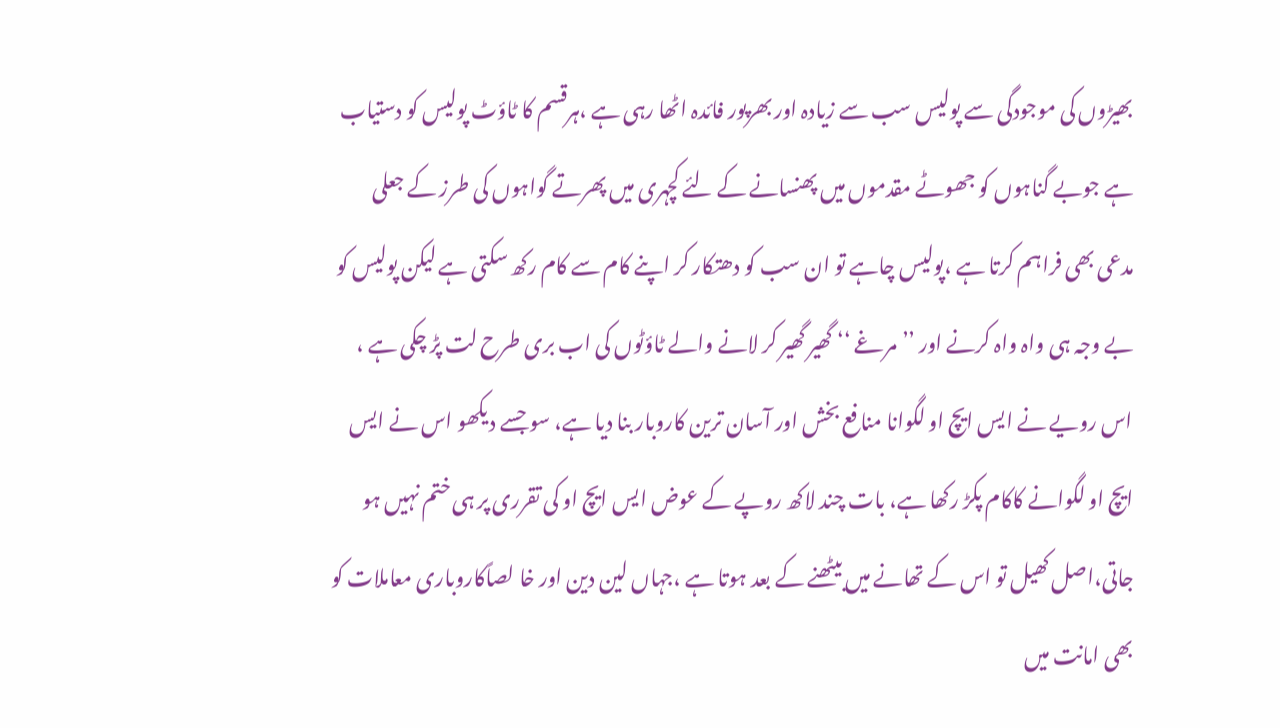بھیڑوں کی موجودگی سے پولیس سب سے زیادہ اور بھرپور فائدہ اٹھا رہی ہے ،ہرقسم کا ٹاؤٹ پولیس کو دستیاب ہے جوبے گناہوں کو جھوٹے مقدموں میں پھنسانے کے لئے کچہری میں پھرتے گواہوں کی طرز کے جعلی مدعی بھی فراہم کرتا ہے ،پولیس چاہے تو ان سب کو دھتکار کر اپنے کام سے کام رکھ سکتی ہے لیکن پولیس کو بے وجہ ہی واہ واہ کرنے اور ’’مرغے ‘‘ گھیر گھیر کر لانے والے ٹاؤٹوں کی اب بری طرح لت پڑ چکی ہے ، اس رویے نے ایس ایچ او لگوانا منافع بخش اور آسان ترین کاروبار بنا دیا ہے، سو جسے دیکھو اس نے ایس ایچ او لگوانے کاکام پکڑ رکھا ہے، بات چند لاکھ روپے کے عوض ایس ایچ او کی تقرری پر ہی ختم نہیں ہو جاتی،اصل کھیل تو اس کے تھانے میں بیٹھنے کے بعد ہوتا ہے ،جہاں لین دین اور خا لصاًکاروباری معاملات کو بھی امانت میں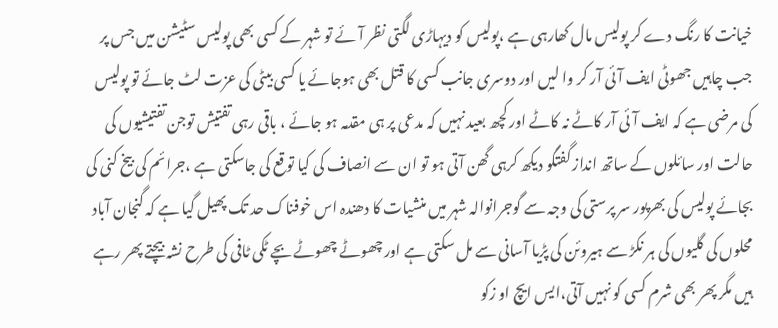خیانت کا رنگ دے کر پولیس مال کھارہی ہے ،پولیس کو دیہاڑی لگتی نظر آئے تو شہر کے کسی بھی پولیس سٹیشن میں جس پر جب چاہیں جھوٹی ایف آئی آر کر وا لیں اور دوسری جانب کسی کا قتل بھی ہوجائے یا کسی بیٹی کی عزت لٹ جائے تو پولیس کی مرضی ہے کہ ایف آئی آر کاٹے نہ کاٹے اور کچھ بعید نہیں کہ مدعی پر ہی مقدمہ ہو جائے ، باقی رہی تفتیش توجن تفتیشیوں کی حالت اور سائلوں کے ساتھ انداز گفتگو دیکھ کرہی گھن آتی ہو تو ان سے انصاف کی کیا توقع کی جاسکتی ہے ،جرائم کی بیخ کنی کی بجائے پولیس کی بھرپور سر پرستی کی وجہ سے گوجرانوالہ شہر میں منشیات کا دھندہ اس خوفناک حد تک پھیل گیا ہے کہ گنجان آباد محلوں کی گلیوں کی ہر نکڑ سے ہیروئن کی پڑیا آسانی سے مل سکتی ہے اور چھوٹے چھوٹے بچے ٹکی ٹافی کی طرح نشہ بیچتے پھر رہے ہیں مگر پھر بھی شرم کسی کو نہیں آتی،ایس ایچ او زکو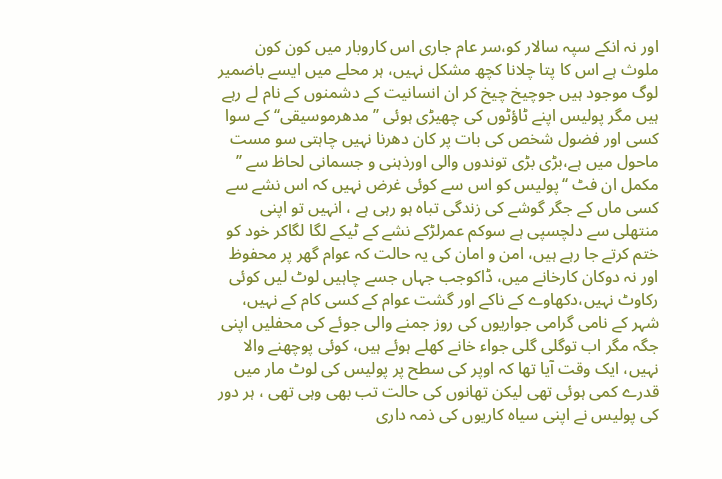اور نہ انکے سپہ سالار کو،سر عام جاری اس کاروبار میں کون کون ملوث ہے اس کا پتا چلانا کچھ مشکل نہیں، ہر محلے میں ایسے باضمیر لوگ موجود ہیں جوچیخ چیخ کر ان انسانیت کے دشمنوں کے نام لے رہے ہیں مگر پولیس اپنے ٹاؤٹوں کی چھیڑی ہوئی ’’مدھرموسیقی‘‘ کے سوا کسی اور فضول شخص کی بات پر کان دھرنا نہیں چاہتی سو مست ماحول میں ہے،بڑی بڑی توندوں والی اورذہنی و جسمانی لحاظ سے ’’ مکمل ان فٹ ‘‘پولیس کو اس سے کوئی غرض نہیں کہ اس نشے سے کسی ماں کے جگر گوشے کی زندگی تباہ ہو رہی ہے ، انہیں تو اپنی منتھلی سے دلچسپی ہے سوکم عمرلڑکے نشے کے ٹیکے لگا لگاکر خود کو ختم کرتے جا رہے ہیں، امن و امان کی یہ حالت کہ عوام گھر پر محفوظ اور نہ دوکان کارخانے میں، ڈاکوجب جہاں جسے چاہیں لوٹ لیں کوئی رکاوٹ نہیں،دکھاوے کے ناکے اور گشت عوام کے کسی کام کے نہیں، شہر کے نامی گرامی جواریوں کی روز جمنے والی جوئے کی محفلیں اپنی جگہ مگر اب توگلی گلی جواء خانے کھلے ہوئے ہیں، کوئی پوچھنے والا نہیں، ایک وقت آیا تھا کہ اوپر کی سطح پر پولیس کی لوٹ مار میں قدرے کمی ہوئی تھی لیکن تھانوں کی حالت تب بھی وہی تھی ، ہر دور کی پولیس نے اپنی سیاہ کاریوں کی ذمہ داری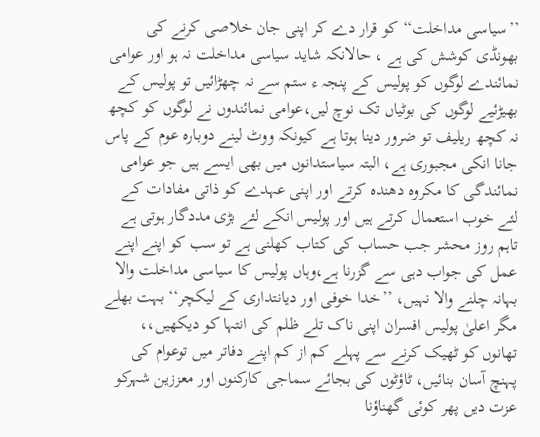’’سیاسی مداخلت‘‘کو قرار دے کر اپنی جان خلاصی کرنے کی بھونڈی کوشش کی ہے ، حالانکہ شاید سیاسی مداخلت نہ ہو اور عوامی نمائندے لوگوں کو پولیس کے پنجہ ء ستم سے نہ چھڑائیں تو پولیس کے بھیڑئیے لوگوں کی بوٹیاں تک نوچ لیں،عوامی نمائندوں نے لوگوں کو کچھ نہ کچھ ریلیف تو ضرور دینا ہوتا ہے کیونکہ ووٹ لینے دوبارہ عوم کے پاس جانا انکی مجبوری ہے، البتہ سیاستدانوں میں بھی ایسے ہیں جو عوامی نمائندگی کا مکروہ دھندہ کرتے اور اپنی عہدے کو ذاتی مفادات کے لئے خوب استعمال کرتے ہیں اور پولیس انکے لئے بڑی مددگار ہوتی ہے تاہم روز محشر جب حساب کی کتاب کھلنی ہے تو سب کو اپنے اپنے عمل کی جواب دہی سے گزرنا ہے،وہاں پولیس کا سیاسی مداخلت والا بہانہ چلنے والا نہیں، ’’خدا خوفی اور دیانتداری کے لیکچر‘‘ بہت بھلے مگر اعلیٰ پولیس افسران اپنی ناک تلے ظلم کی انتہا کو دیکھیں،، تھانوں کو ٹھیک کرنے سے پہلے کم از کم اپنے دفاتر میں توعوام کی پہنچ آسان بنائیں، ٹاؤٹوں کی بجائے سماجی کارکنوں اور معززین شہرکو عزت دیں پھر کوئی گھناؤنا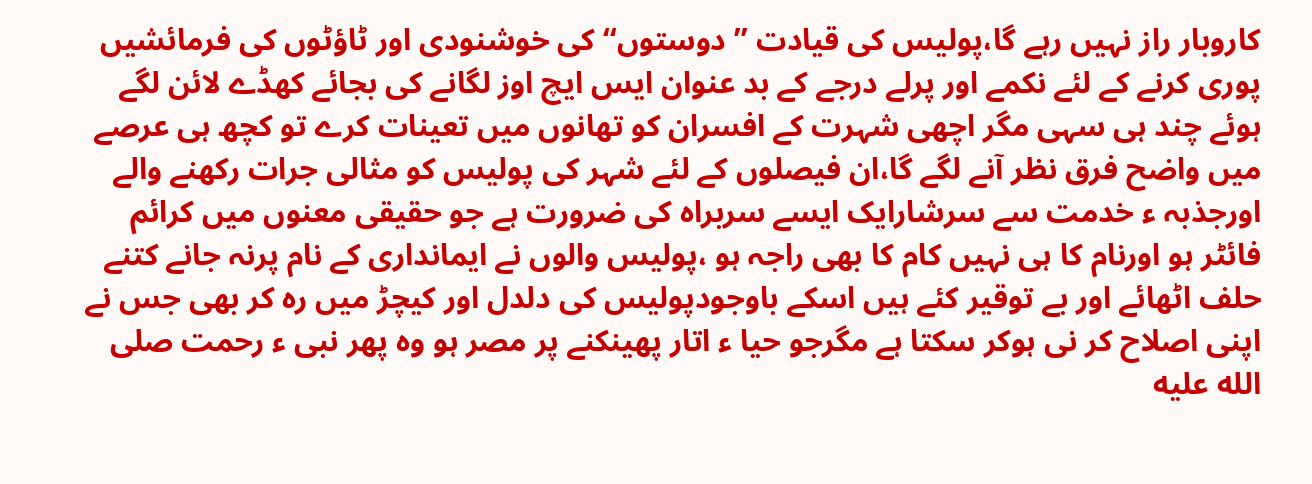کاروبار راز نہیں رہے گا،پولیس کی قیادت ’’دوستوں‘‘ کی خوشنودی اور ٹاؤٹوں کی فرمائشیں پوری کرنے کے لئے نکمے اور پرلے درجے کے بد عنوان ایس ایچ اوز لگانے کی بجائے کھڈے لائن لگے ہوئے چند ہی سہی مگر اچھی شہرت کے افسران کو تھانوں میں تعینات کرے تو کچھ ہی عرصے میں واضح فرق نظر آنے لگے گا،ان فیصلوں کے لئے شہر کی پولیس کو مثالی جرات رکھنے والے اورجذبہ ء خدمت سے سرشارایک ایسے سربراہ کی ضرورت ہے جو حقیقی معنوں میں کرائم فائٹر ہو اورنام کا ہی نہیں کام کا بھی راجہ ہو ،پولیس والوں نے ایمانداری کے نام پرنہ جانے کتنے حلف اٹھائے اور بے توقیر کئے ہیں اسکے باوجودپولیس کی دلدل اور کیچڑ میں رہ کر بھی جس نے اپنی اصلاح کر نی ہوکر سکتا ہے مگرجو حیا ء اتار پھینکنے پر مصر ہو وہ پھر نبی ء رحمت صلى الله عليه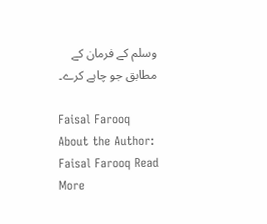وسلم کے فرمان کے مطابق جو چاہے کرے۔

Faisal Farooq
About the Author: Faisal Farooq Read More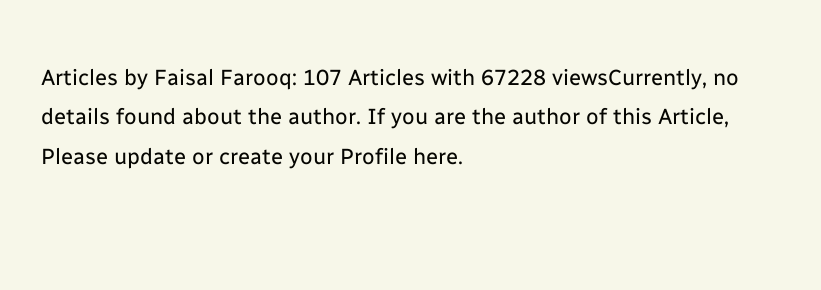Articles by Faisal Farooq: 107 Articles with 67228 viewsCurrently, no details found about the author. If you are the author of this Article, Please update or create your Profile here.